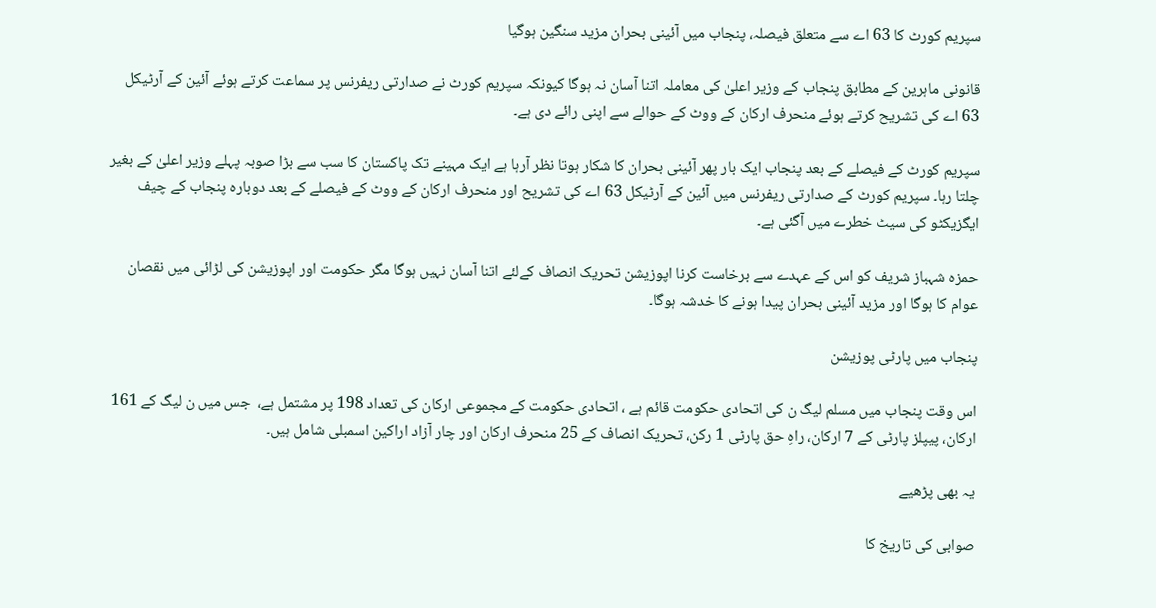سپریم کورٹ کا 63 اے سے متعلق فیصلہ، پنجاب میں آئینی بحران مزید سنگین ہوگیا

قانونی ماہرین کے مطابق پنجاب کے وزیر اعلیٰ کی معاملہ اتنا آسان نہ ہوگا کیونکہ سپریم کورٹ نے صدارتی ریفرنس پر سماعت کرتے ہوئے آئین کے آرٹیکل 63 اے کی تشریح کرتے ہوئے منحرف ارکان کے ووٹ کے حوالے سے اپنی رائے دی ہے۔

سپریم کورٹ کے فیصلے کے بعد پنجاب ایک بار پھر آئینی بحران کا شکار ہوتا نظر آرہا ہے ایک مہینے تک پاکستان کا سب سے بڑا صوبہ پہلے وزیر اعلیٰ کے بغیر چلتا رہا۔ سپریم کورٹ کے صدارتی ریفرنس میں آئین کے آرٹیکل 63 اے کی تشریح اور منحرف ارکان کے ووٹ کے فیصلے کے بعد دوبارہ پنجاب کے چیف ایگزیکٹو کی سیٹ خطرے میں آگئی ہے۔

حمزہ شہباز شریف کو اس کے عہدے سے برخاست کرنا اپوزیشن تحریک انصاف کےلئے اتنا آسان نہیں ہوگا مگر حکومت اور اپوزیشن کی لڑائی میں نقصان عوام کا ہوگا اور مزید آئینی بحران پیدا ہونے کا خدشہ ہوگا۔

پنجاب میں پارٹی پوزیشن

اس وقت پنجاب میں مسلم لیگ ن کی اتحادی حکومت قائم ہے ، اتحادی حکومت کے مجموعی ارکان کی تعداد 198 پر مشتمل ہے،  جس میں ن لیگ کے 161 ارکان، پیپلز پارٹی کے 7 ارکان، راہِ حق پارٹی 1 رکن، تحریک انصاف کے 25 منحرف ارکان اور چار آزاد اراکین اسمبلی شامل ہیں۔

یہ بھی پڑھیے

صوابی کی تاریخ کا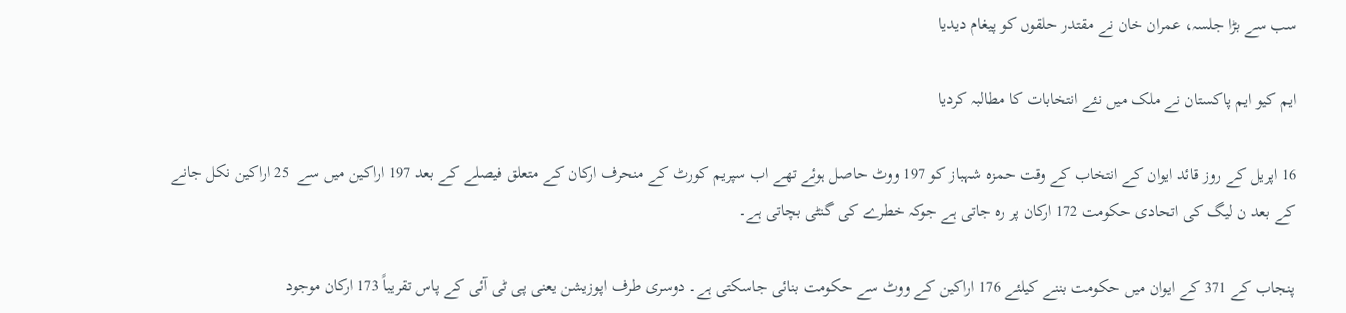سب سے بڑا جلسہ، عمران خان نے مقتدر حلقوں کو پیغام دیدیا

ایم کیو ایم پاکستان نے ملک میں نئے انتخابات کا مطالبہ کردیا

16 اپریل کے روز قائد ایوان کے انتخاب کے وقت حمزہ شہباز کو 197 ووٹ حاصل ہوئے تھے اب سپریم کورٹ کے منحرف ارکان کے متعلق فیصلے کے بعد 197 اراکین میں سے  25 اراکین نکل جانے کے بعد ن لیگ کی اتحادی حکومت 172 ارکان پر رہ جاتی ہے جوکہ خطرے کی گنٹی بچاتی ہے۔

پنجاب کے 371 کے ایوان میں حکومت بننے کیلئے 176 اراکین کے ووٹ سے حکومت بنائی جاسکتی ہے۔ دوسری طرف اپوزیشن یعنی پی ٹی آئی کے پاس تقریباً 173 ارکان موجود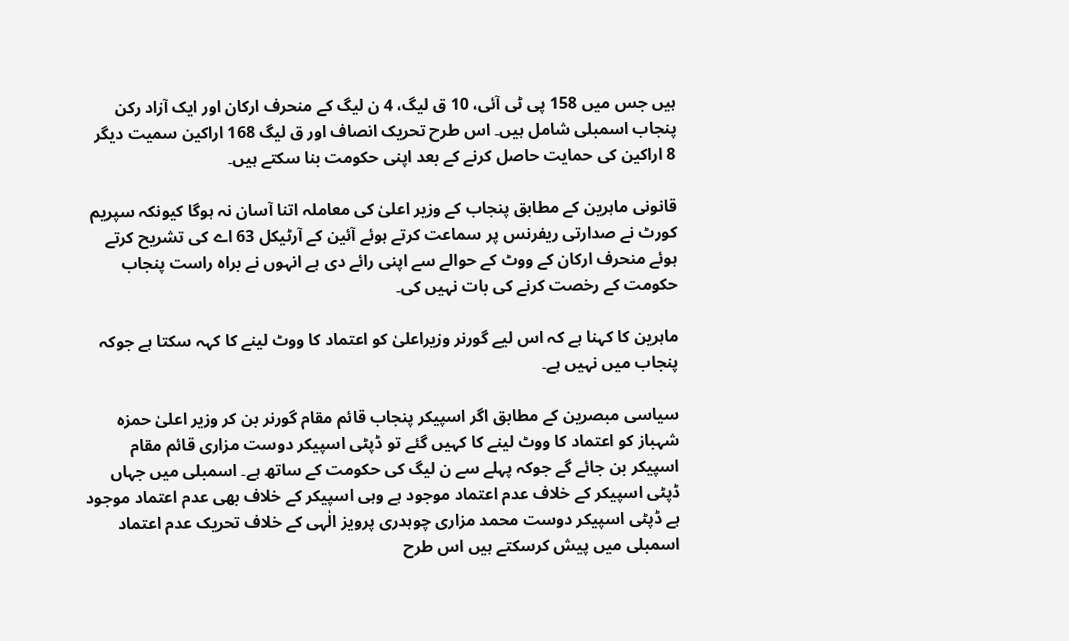ہیں جس میں 158 پی ٹی آئی، 10 ق لیگ، 4 ن لیگ کے منحرف ارکان اور ایک آزاد رکن پنجاب اسمبلی شامل ہیں۔ اس طرح تحریک انصاف اور ق لیگ 168 اراکین سمیت دیگر 8 اراکین کی حمایت حاصل کرنے کے بعد اپنی حکومت بنا سکتے ہیں۔

قانونی ماہرین کے مطابق پنجاب کے وزیر اعلیٰ کی معاملہ اتنا آسان نہ ہوگا کیونکہ سپریم کورٹ نے صدارتی ریفرنس پر سماعت کرتے ہوئے آئین کے آرٹیکل 63 اے کی تشریح کرتے ہوئے منحرف ارکان کے ووٹ کے حوالے سے اپنی رائے دی ہے انہوں نے براہ راست پنجاب حکومت کے رخصت کرنے کی بات نہیں کی۔

ماہرین کا کہنا ہے کہ اس لیے گورنر وزیراعلیٰ کو اعتماد کا ووٹ لینے کا کہہ سکتا ہے جوکہ پنجاب میں نہیں ہے۔

سیاسی مبصرین کے مطابق اگر اسپیکر پنجاب قائم مقام گورنر بن کر وزیر اعلیٰ حمزہ شہباز کو اعتماد کا ووٹ لینے کا کہیں گئے تو ڈپٹی اسپیکر دوست مزاری قائم مقام اسپیکر بن جائے گے جوکہ پہلے سے ن لیگ کی حکومت کے ساتھ ہے۔ اسمبلی میں جہاں ڈپٹی اسپیکر کے خلاف عدم اعتماد موجود ہے وہی اسپیکر کے خلاف بھی عدم اعتماد موجود ہے ڈپٹی اسپیکر دوست محمد مزاری چوہدری پرویز الٰہی کے خلاف تحریک عدم اعتماد اسمبلی میں پیش کرسکتے ہیں اس طرح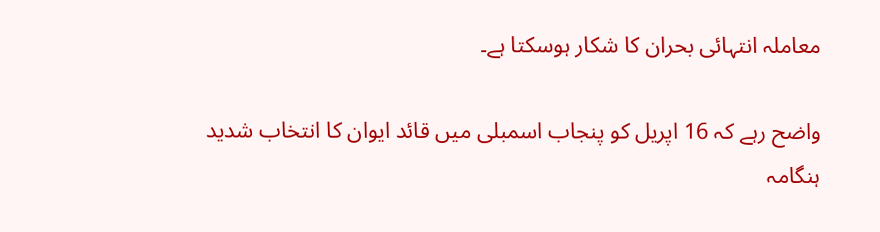معاملہ انتہائی بحران کا شکار ہوسکتا ہے۔

واضح رہے کہ 16 اپریل کو پنجاب اسمبلی میں قائد ایوان کا انتخاب شدید ہنگامہ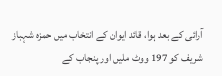آرائی کے بعد ہوا، قائد ایوان کے انتخاب میں حمزہ شہباز شریف کو 197 ووٹ ملیں اور پنجاب کے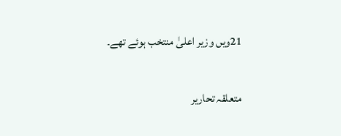21ویں وزیر اعلیٰ منتخب ہوئے تھے۔

متعلقہ تحاریر